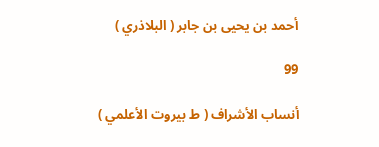أحمد بن يحيى بن جابر ( البلاذري )

99

أنساب الأشراف ( ط بيروت الأعلمي )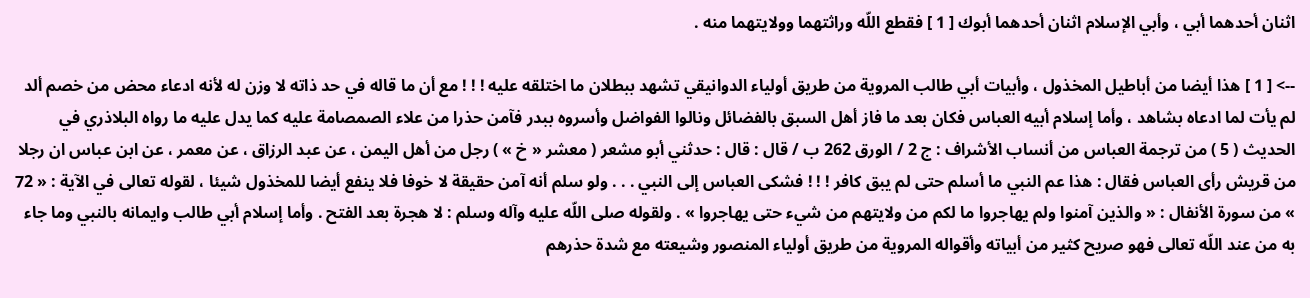اثنان أحدهما أبي ، وأبي الإسلام اثنان أحدهما أبوك [ 1 ] فقطع اللّه وراثتهما وولايتهما منه .

--> [ 1 ] هذا أيضا من أباطيل المخذول ، وأبيات أبي طالب المروية من طريق أولياء الدوانيقي تشهد ببطلان ما اختلقه عليه ! ! ! مع أن ما قاله في حد ذاته لا وزن له لأنه ادعاء محض من خصم ألد لم يأت لما ادعاه بشاهد ، وأما إسلام أبيه العباس فكان بعد ما فاز أهل السبق بالفضائل ونالوا الفواضل وأسروه ببدر فآمن حذرا من علاء الصمصامة عليه كما يدل عليه ما رواه البلاذري في الحديث ( 5 ) من ترجمة العباس من أنساب الأشراف : ج 2 / الورق 262 ب / قال : قال : حدثني أبو مشعر ( معشر « خ » ) رجل من أهل اليمن ، عن عبد الرزاق ، عن معمر ، عن ابن عباس ان رجلا من قريش رأى العباس فقال : هذا عم النبي ما أسلم حتى لم يبق كافر ! ! ! فشكى العباس إلى النبي . . . ولو سلم أنه آمن حقيقة لا خوفا فلا ينفع أيضا للمخذول شيئا ، لقوله تعالى في الآية : « 72 » من سورة الأنفال : « والذين آمنوا ولم يهاجروا ما لكم من ولايتهم من شيء حتى يهاجروا » . ولقوله صلى اللّه عليه وآله وسلم : لا هجرة بعد الفتح . وأما إسلام أبي طالب وايمانه بالنبي وما جاء به من عند اللّه تعالى فهو صريح كثير من أبياته وأقواله المروية من طريق أولياء المنصور وشيعته مع شدة حذرهم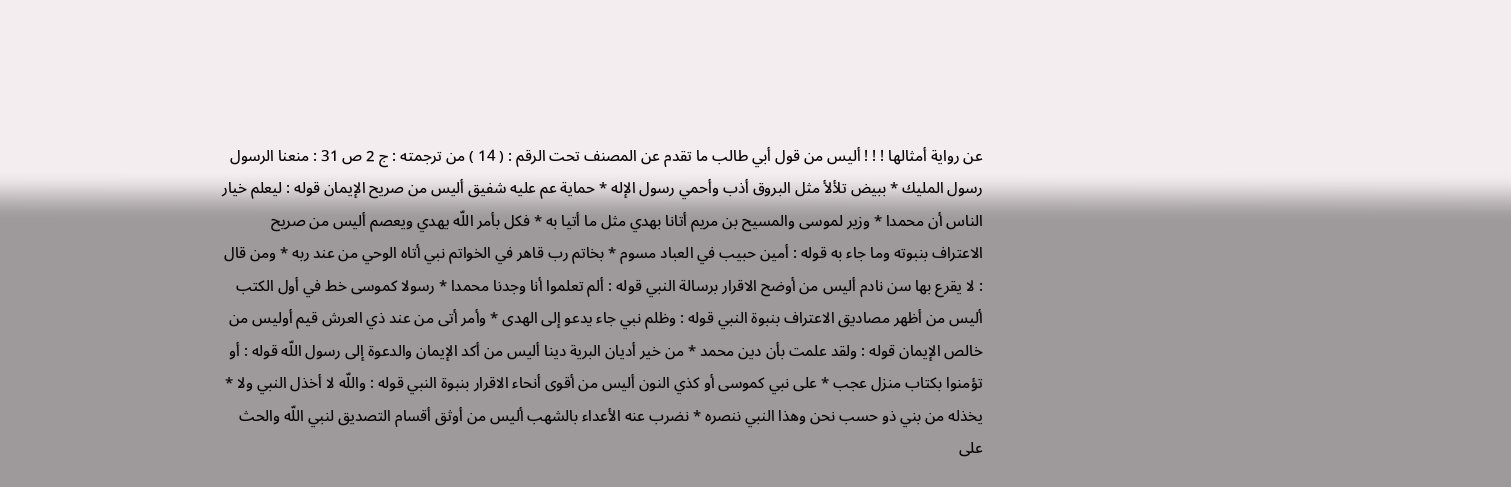عن رواية أمثالها ! ! ! أليس من قول أبي طالب ما تقدم عن المصنف تحت الرقم : ( 14 ) من ترجمته : ج 2 ص 31 : منعنا الرسول رسول المليك * ببيض تلألأ مثل البروق أذب وأحمي رسول الإله * حماية عم عليه شفيق أليس من صريح الإيمان قوله : ليعلم خيار الناس أن محمدا * وزير لموسى والمسيح بن مريم أتانا بهدي مثل ما أتيا به * فكل بأمر اللّه يهدي ويعصم أليس من صريح الاعتراف بنبوته وما جاء به قوله : أمين حبيب في العباد مسوم * بخاتم رب قاهر في الخواتم نبي أتاه الوحي من عند ربه * ومن قال : لا يقرع بها سن نادم أليس من أوضح الاقرار برسالة النبي قوله : ألم تعلموا أنا وجدنا محمدا * رسولا كموسى خط في أول الكتب أليس من أظهر مصاديق الاعتراف بنبوة النبي قوله : وظلم نبي جاء يدعو إلى الهدى * وأمر أتى من عند ذي العرش قيم أوليس من خالص الإيمان قوله : ولقد علمت بأن دين محمد * من خير أديان البرية دينا أليس من أكد الإيمان والدعوة إلى رسول اللّه قوله : أو تؤمنوا بكتاب منزل عجب * على نبي كموسى أو كذي النون أليس من أقوى أنحاء الاقرار بنبوة النبي قوله : واللّه لا أخذل النبي ولا * يخذله من بني ذو حسب نحن وهذا النبي ننصره * نضرب عنه الأعداء بالشهب أليس من أوثق أقسام التصديق لنبي اللّه والحث على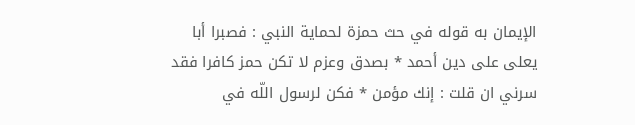الإيمان به قوله في حث حمزة لحماية النبي : فصبرا أبا يعلى على دين أحمد * بصدق وعزم لا تكن حمز كافرا فقد سرني ان قلت : إنك مؤمن * فكن لرسول اللّه في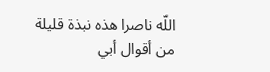اللّه ناصرا هذه نبذة قليلة من أقوال أبي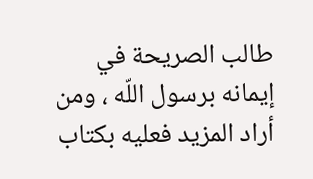طالب الصريحة في إيمانه برسول اللّه ، ومن أراد المزيد فعليه بكتاب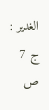الغدير : ج 7 ص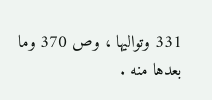331 وتواليها ، وص 370 وما بعدها منه .